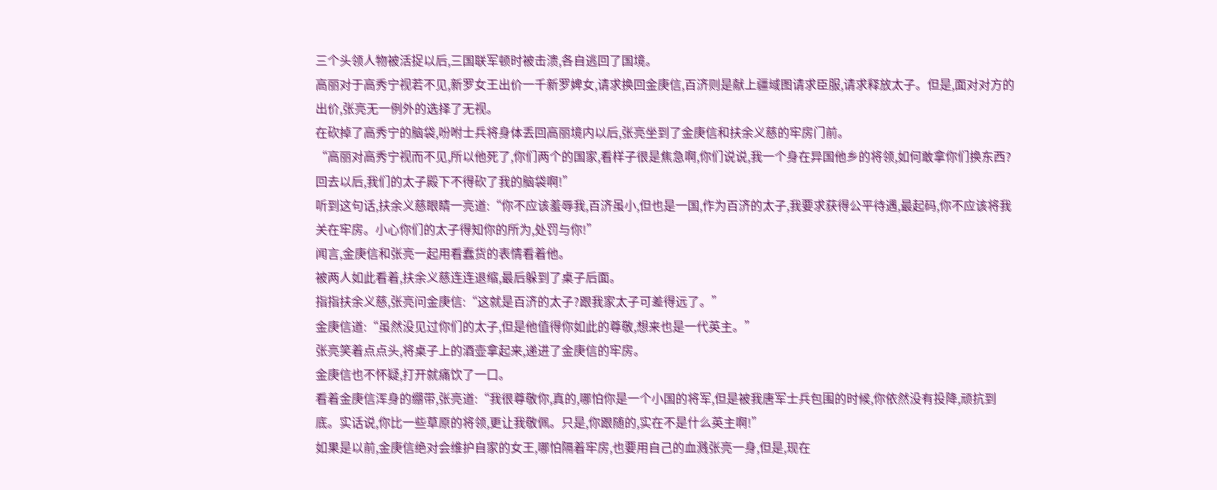三个头领人物被活捉以后,三国联军顿时被击溃,各自逃回了国境。
高丽对于高秀宁视若不见,新罗女王出价一千新罗婢女,请求换回金庚信,百济则是献上疆域图请求臣服,请求释放太子。但是,面对对方的出价,张亮无一例外的选择了无视。
在砍掉了高秀宁的脑袋,吩咐士兵将身体丢回高丽境内以后,张亮坐到了金庚信和扶余义慈的牢房门前。
“高丽对高秀宁视而不见,所以他死了,你们两个的国家,看样子很是焦急啊,你们说说,我一个身在异国他乡的将领,如何敢拿你们换东西?回去以后,我们的太子殿下不得砍了我的脑袋啊!”
听到这句话,扶余义慈眼睛一亮道:“你不应该羞辱我,百济虽小,但也是一国,作为百济的太子,我要求获得公平待遇,最起码,你不应该将我关在牢房。小心你们的太子得知你的所为,处罚与你!”
闻言,金庚信和张亮一起用看蠢货的表情看着他。
被两人如此看着,扶余义慈连连退缩,最后躲到了桌子后面。
指指扶余义慈,张亮问金庚信:“这就是百济的太子?跟我家太子可差得远了。”
金庚信道:“虽然没见过你们的太子,但是他值得你如此的尊敬,想来也是一代英主。”
张亮笑着点点头,将桌子上的酒壶拿起来,递进了金庚信的牢房。
金庚信也不怀疑,打开就痛饮了一口。
看着金庚信浑身的绷带,张亮道:“我很尊敬你,真的,哪怕你是一个小国的将军,但是被我唐军士兵包围的时候,你依然没有投降,顽抗到底。实话说,你比一些草原的将领,更让我敬佩。只是,你跟随的,实在不是什么英主啊!”
如果是以前,金庚信绝对会维护自家的女王,哪怕隔着牢房,也要用自己的血溅张亮一身,但是,现在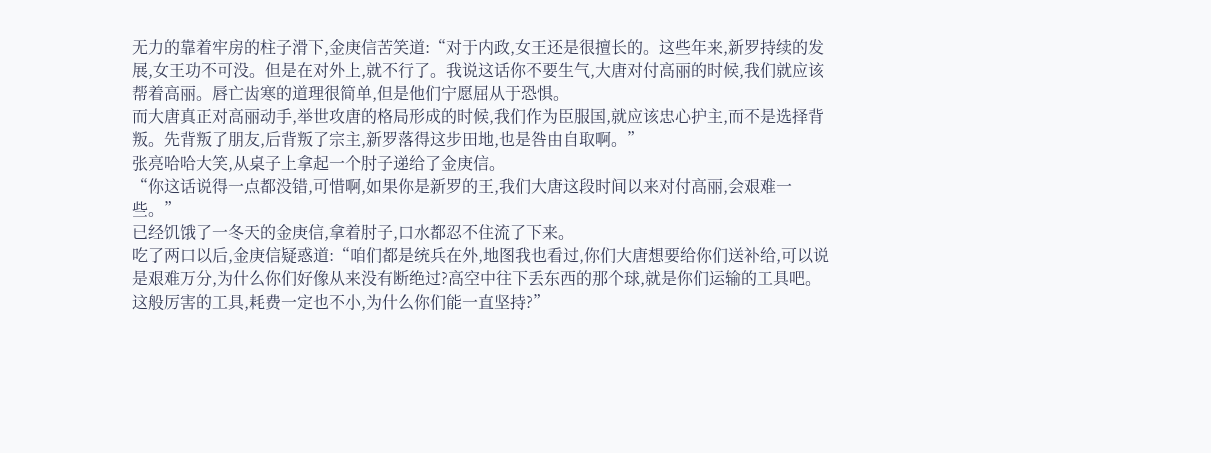无力的靠着牢房的柱子滑下,金庚信苦笑道:“对于内政,女王还是很擅长的。这些年来,新罗持续的发展,女王功不可没。但是在对外上,就不行了。我说这话你不要生气,大唐对付高丽的时候,我们就应该帮着高丽。唇亡齿寒的道理很简单,但是他们宁愿屈从于恐惧。
而大唐真正对高丽动手,举世攻唐的格局形成的时候,我们作为臣服国,就应该忠心护主,而不是选择背叛。先背叛了朋友,后背叛了宗主,新罗落得这步田地,也是咎由自取啊。”
张亮哈哈大笑,从桌子上拿起一个肘子递给了金庚信。
“你这话说得一点都没错,可惜啊,如果你是新罗的王,我们大唐这段时间以来对付高丽,会艰难一些。”
已经饥饿了一冬天的金庚信,拿着肘子,口水都忍不住流了下来。
吃了两口以后,金庚信疑惑道:“咱们都是统兵在外,地图我也看过,你们大唐想要给你们送补给,可以说是艰难万分,为什么你们好像从来没有断绝过?高空中往下丢东西的那个球,就是你们运输的工具吧。这般厉害的工具,耗费一定也不小,为什么你们能一直坚持?”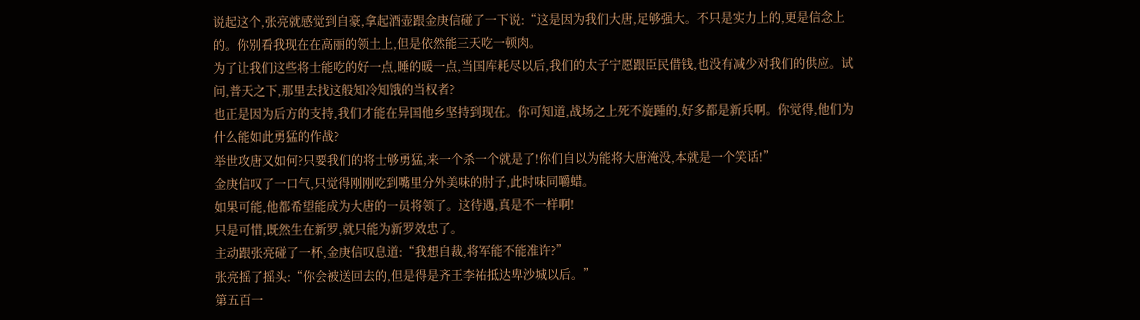说起这个,张亮就感觉到自豪,拿起酒壶跟金庚信碰了一下说:“这是因为我们大唐,足够强大。不只是实力上的,更是信念上的。你别看我现在在高丽的领土上,但是依然能三天吃一顿肉。
为了让我们这些将士能吃的好一点,睡的暖一点,当国库耗尽以后,我们的太子宁愿跟臣民借钱,也没有减少对我们的供应。试问,普天之下,那里去找这般知冷知饿的当权者?
也正是因为后方的支持,我们才能在异国他乡坚持到现在。你可知道,战场之上死不旋踵的,好多都是新兵啊。你觉得,他们为什么能如此勇猛的作战?
举世攻唐又如何?只要我们的将士够勇猛,来一个杀一个就是了!你们自以为能将大唐淹没,本就是一个笑话!”
金庚信叹了一口气,只觉得刚刚吃到嘴里分外美味的肘子,此时味同嚼蜡。
如果可能,他都希望能成为大唐的一员将领了。这待遇,真是不一样啊!
只是可惜,既然生在新罗,就只能为新罗效忠了。
主动跟张亮碰了一杯,金庚信叹息道:“我想自裁,将军能不能准许?”
张亮摇了摇头:“你会被送回去的,但是得是齐王李祐抵达卑沙城以后。”
第五百一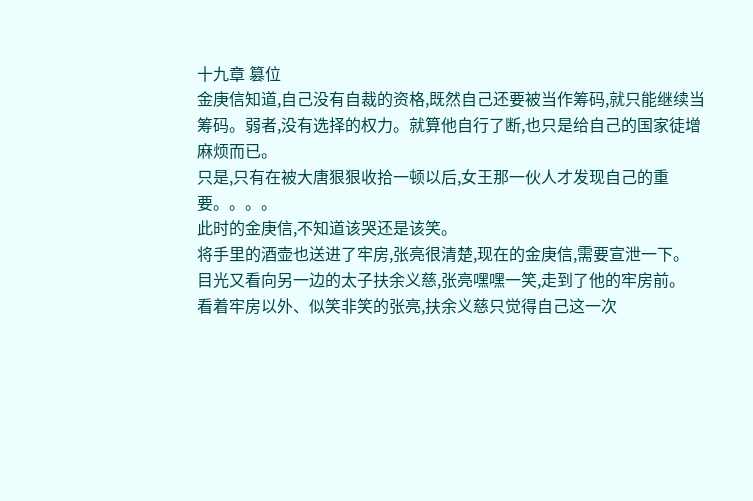十九章 篡位
金庚信知道,自己没有自裁的资格,既然自己还要被当作筹码,就只能继续当筹码。弱者,没有选择的权力。就算他自行了断,也只是给自己的国家徒增麻烦而已。
只是,只有在被大唐狠狠收拾一顿以后,女王那一伙人才发现自己的重要。。。。
此时的金庚信,不知道该哭还是该笑。
将手里的酒壶也送进了牢房,张亮很清楚,现在的金庚信,需要宣泄一下。
目光又看向另一边的太子扶余义慈,张亮嘿嘿一笑,走到了他的牢房前。
看着牢房以外、似笑非笑的张亮,扶余义慈只觉得自己这一次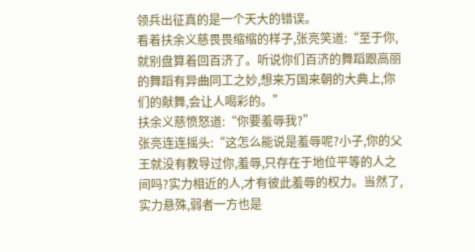领兵出征真的是一个天大的错误。
看着扶余义慈畏畏缩缩的样子,张亮笑道:“至于你,就别盘算着回百济了。听说你们百济的舞蹈跟高丽的舞蹈有异曲同工之妙,想来万国来朝的大典上,你们的献舞,会让人喝彩的。”
扶余义慈愤怒道:“你要羞辱我?”
张亮连连摇头:“这怎么能说是羞辱呢?小子,你的父王就没有教导过你,羞辱,只存在于地位平等的人之间吗?实力相近的人,才有彼此羞辱的权力。当然了,实力悬殊,弱者一方也是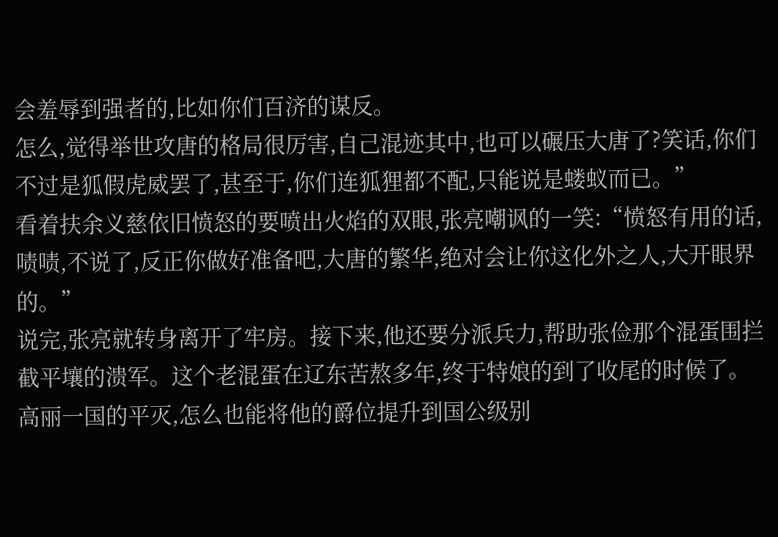会羞辱到强者的,比如你们百济的谋反。
怎么,觉得举世攻唐的格局很厉害,自己混迹其中,也可以碾压大唐了?笑话,你们不过是狐假虎威罢了,甚至于,你们连狐狸都不配,只能说是蝼蚁而已。”
看着扶余义慈依旧愤怒的要喷出火焰的双眼,张亮嘲讽的一笑:“愤怒有用的话,啧啧,不说了,反正你做好准备吧,大唐的繁华,绝对会让你这化外之人,大开眼界的。”
说完,张亮就转身离开了牢房。接下来,他还要分派兵力,帮助张俭那个混蛋围拦截平壤的溃军。这个老混蛋在辽东苦熬多年,终于特娘的到了收尾的时候了。高丽一国的平灭,怎么也能将他的爵位提升到国公级别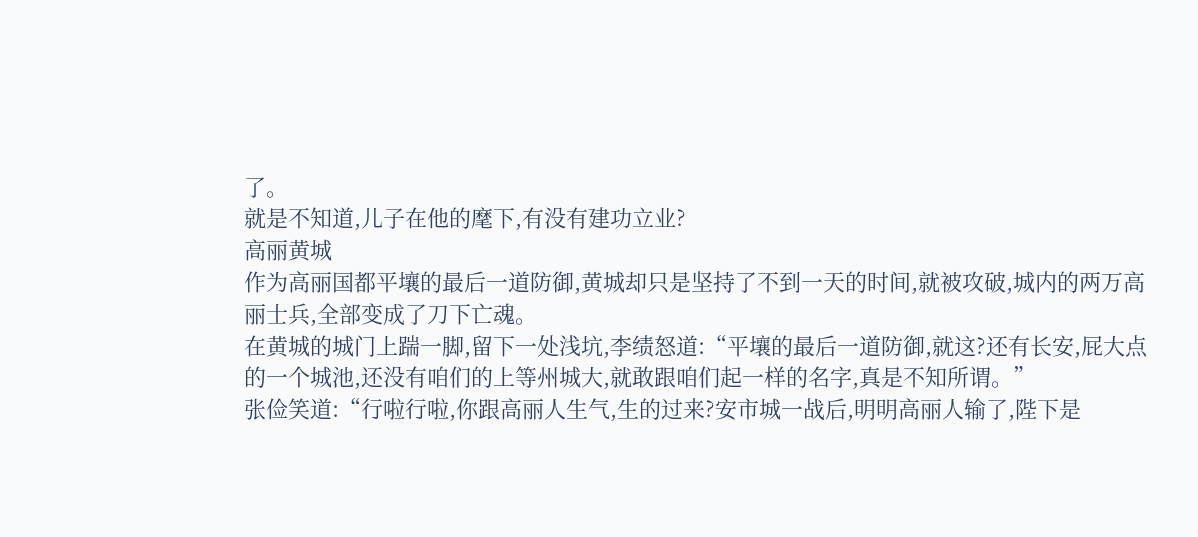了。
就是不知道,儿子在他的麾下,有没有建功立业?
高丽黄城
作为高丽国都平壤的最后一道防御,黄城却只是坚持了不到一天的时间,就被攻破,城内的两万高丽士兵,全部变成了刀下亡魂。
在黄城的城门上踹一脚,留下一处浅坑,李绩怒道:“平壤的最后一道防御,就这?还有长安,屁大点的一个城池,还没有咱们的上等州城大,就敢跟咱们起一样的名字,真是不知所谓。”
张俭笑道:“行啦行啦,你跟高丽人生气,生的过来?安市城一战后,明明高丽人输了,陛下是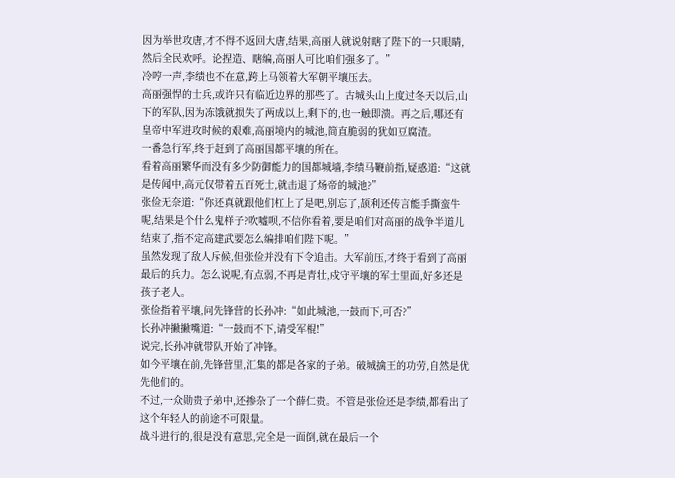因为举世攻唐,才不得不返回大唐,结果,高丽人就说射瞎了陛下的一只眼睛,然后全民欢呼。论捏造、瞎编,高丽人可比咱们强多了。”
冷哼一声,李绩也不在意,跨上马领着大军朝平壤压去。
高丽强悍的士兵,或许只有临近边界的那些了。古城头山上度过冬天以后,山下的军队,因为冻饿就损失了两成以上,剩下的,也一触即溃。再之后,哪还有皇帝中军进攻时候的艰难,高丽境内的城池,简直脆弱的犹如豆腐渣。
一番急行军,终于赶到了高丽国都平壤的所在。
看着高丽繁华而没有多少防御能力的国都城墙,李绩马鞭前指,疑惑道:“这就是传闻中,高元仅带着五百死士,就击退了炀帝的城池?”
张俭无奈道:“你还真就跟他们杠上了是吧,别忘了,颉利还传言能手撕蛮牛呢,结果是个什么鬼样子?吹嘘呗,不信你看着,要是咱们对高丽的战争半道儿结束了,指不定高建武要怎么编排咱们陛下呢。”
虽然发现了敌人斥候,但张俭并没有下令追击。大军前压,才终于看到了高丽最后的兵力。怎么说呢,有点弱,不再是青壮,戍守平壤的军士里面,好多还是孩子老人。
张俭指着平壤,问先锋营的长孙冲:“如此城池,一鼓而下,可否?”
长孙冲撇撇嘴道:“一鼓而不下,请受军棍!”
说完,长孙冲就带队开始了冲锋。
如今平壤在前,先锋营里,汇集的都是各家的子弟。破城擒王的功劳,自然是优先他们的。
不过,一众勋贵子弟中,还掺杂了一个薛仁贵。不管是张俭还是李绩,都看出了这个年轻人的前途不可限量。
战斗进行的,很是没有意思,完全是一面倒,就在最后一个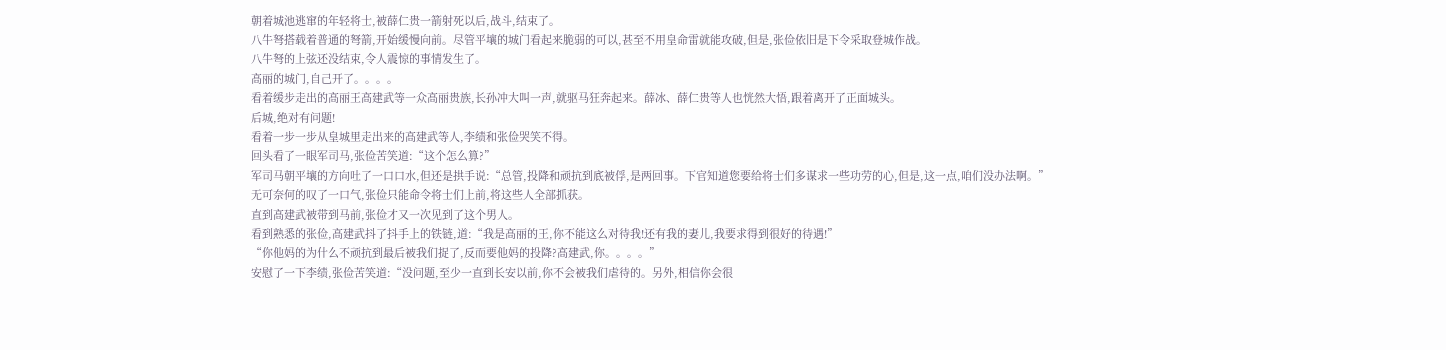朝着城池逃窜的年轻将士,被薛仁贵一箭射死以后,战斗,结束了。
八牛弩搭载着普通的弩箭,开始缓慢向前。尽管平壤的城门看起来脆弱的可以,甚至不用皇命雷就能攻破,但是,张俭依旧是下令采取登城作战。
八牛弩的上弦还没结束,令人震惊的事情发生了。
高丽的城门,自己开了。。。。
看着缓步走出的高丽王高建武等一众高丽贵族,长孙冲大叫一声,就驱马狂奔起来。薛冰、薛仁贵等人也恍然大悟,跟着离开了正面城头。
后城,绝对有问题!
看着一步一步从皇城里走出来的高建武等人,李绩和张俭哭笑不得。
回头看了一眼军司马,张俭苦笑道:“这个怎么算?”
军司马朝平壤的方向吐了一口口水,但还是拱手说:“总管,投降和顽抗到底被俘,是两回事。下官知道您要给将士们多谋求一些功劳的心,但是,这一点,咱们没办法啊。”
无可奈何的叹了一口气,张俭只能命令将士们上前,将这些人全部抓获。
直到高建武被带到马前,张俭才又一次见到了这个男人。
看到熟悉的张俭,高建武抖了抖手上的铁链,道:“我是高丽的王,你不能这么对待我!还有我的妻儿,我要求得到很好的待遇!”
“你他妈的为什么不顽抗到最后被我们捉了,反而要他妈的投降?高建武,你。。。。”
安慰了一下李绩,张俭苦笑道:“没问题,至少一直到长安以前,你不会被我们虐待的。另外,相信你会很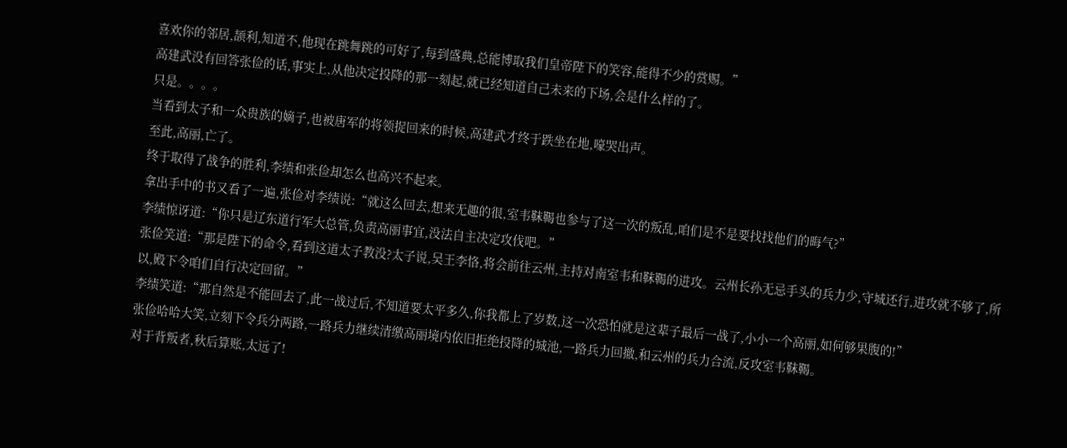喜欢你的邻居,颉利,知道不,他现在跳舞跳的可好了,每到盛典,总能博取我们皇帝陛下的笑容,能得不少的赏赐。”
高建武没有回答张俭的话,事实上,从他决定投降的那一刻起,就已经知道自己未来的下场,会是什么样的了。
只是。。。。
当看到太子和一众贵族的嫡子,也被唐军的将领捉回来的时候,高建武才终于跌坐在地,嚎哭出声。
至此,高丽,亡了。
终于取得了战争的胜利,李绩和张俭却怎么也高兴不起来。
拿出手中的书又看了一遍,张俭对李绩说:“就这么回去,想来无趣的很,室韦靺鞨也参与了这一次的叛乱,咱们是不是要找找他们的晦气?”
李绩惊讶道:“你只是辽东道行军大总管,负责高丽事宜,没法自主决定攻伐吧。”
张俭笑道:“那是陛下的命令,看到这道太子教没?太子说,吴王李恪,将会前往云州,主持对南室韦和靺鞨的进攻。云州长孙无忌手头的兵力少,守城还行,进攻就不够了,所以,殿下令咱们自行决定回留。”
李绩笑道:“那自然是不能回去了,此一战过后,不知道要太平多久,你我都上了岁数,这一次恐怕就是这辈子最后一战了,小小一个高丽,如何够果腹的!”
张俭哈哈大笑,立刻下令兵分两路,一路兵力继续清缴高丽境内依旧拒绝投降的城池,一路兵力回撤,和云州的兵力合流,反攻室韦靺鞨。
对于背叛者,秋后算账,太远了!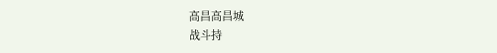高昌高昌城
战斗持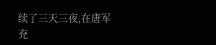续了三天三夜,在唐军充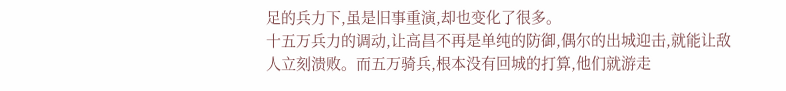足的兵力下,虽是旧事重演,却也变化了很多。
十五万兵力的调动,让高昌不再是单纯的防御,偶尔的出城迎击,就能让敌人立刻溃败。而五万骑兵,根本没有回城的打算,他们就游走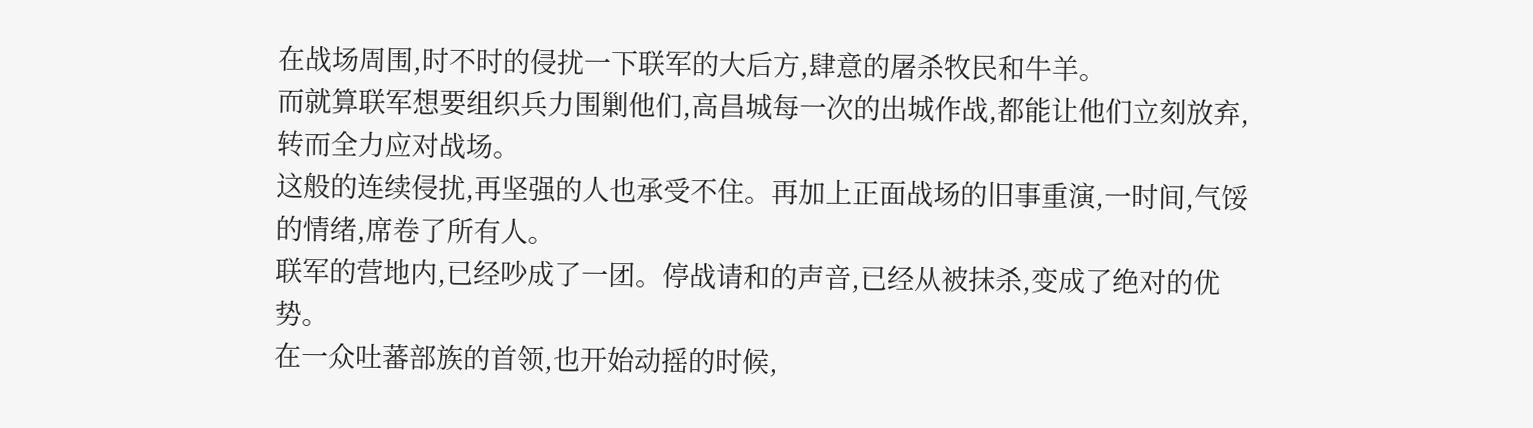在战场周围,时不时的侵扰一下联军的大后方,肆意的屠杀牧民和牛羊。
而就算联军想要组织兵力围剿他们,高昌城每一次的出城作战,都能让他们立刻放弃,转而全力应对战场。
这般的连续侵扰,再坚强的人也承受不住。再加上正面战场的旧事重演,一时间,气馁的情绪,席卷了所有人。
联军的营地内,已经吵成了一团。停战请和的声音,已经从被抹杀,变成了绝对的优势。
在一众吐蕃部族的首领,也开始动摇的时候,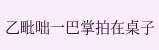乙毗咄一巴掌拍在桌子